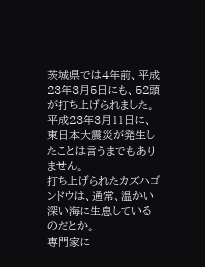茨城県では4年前、平成23年3月5日にも、52頭が打ち上げられました。平成23年3月11日に、東日本大震災が発生したことは言うまでもありません。
打ち上げられたカズハゴンドウは、通常、温かい深い海に生息しているのだとか。
専門家に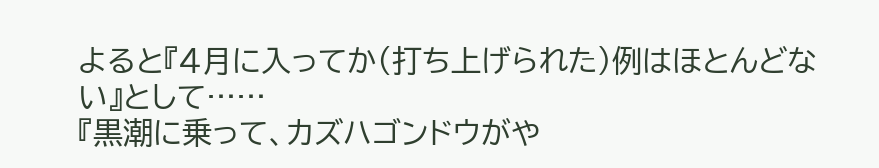よると『4月に入ってか(打ち上げられた)例はほとんどない』として……
『黒潮に乗って、カズハゴンドウがや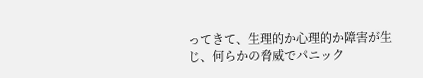ってきて、生理的か心理的か障害が生じ、何らかの脅威でパニック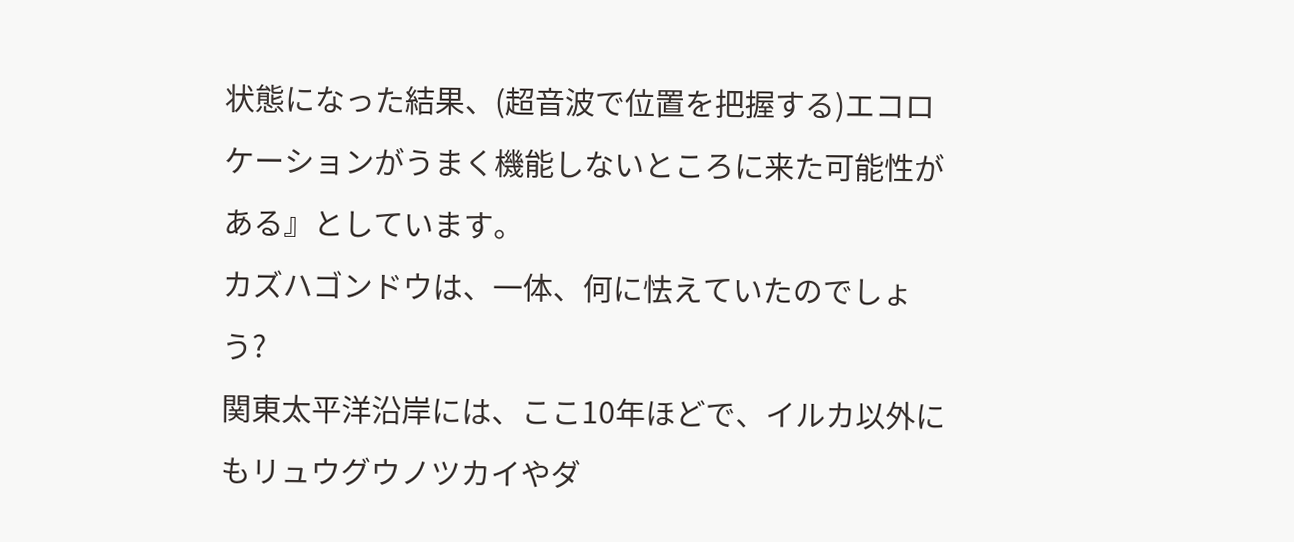状態になった結果、(超音波で位置を把握する)エコロケーションがうまく機能しないところに来た可能性がある』としています。
カズハゴンドウは、一体、何に怯えていたのでしょう?
関東太平洋沿岸には、ここ10年ほどで、イルカ以外にもリュウグウノツカイやダ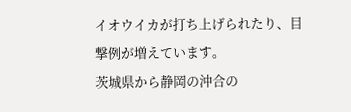イオウイカが打ち上げられたり、目撃例が増えています。
茨城県から静岡の沖合の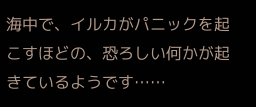海中で、イルカがパニックを起こすほどの、恐ろしい何かが起きているようです……